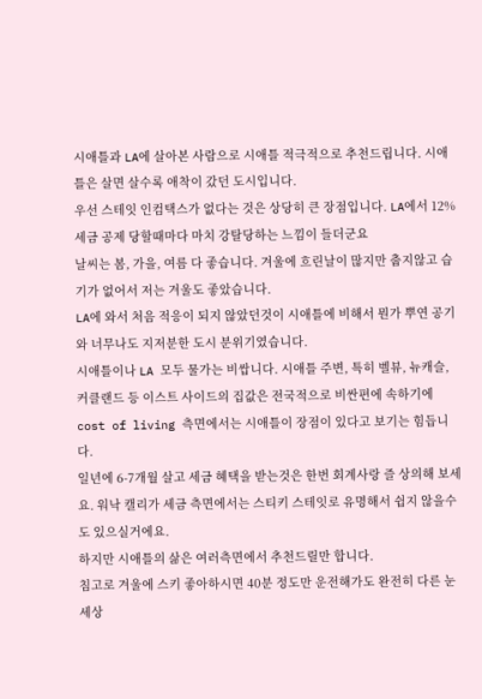시애틀과 LA에 살아본 사람으로 시애틀 적극적으로 추천드립니다. 시애틀은 살면 살수록 애착이 갔던 도시입니다.
우선 스테잇 인컴택스가 없다는 것은 상당히 큰 장점입니다. LA에서 12% 세금 공제 당할때마다 마치 강탈당하는 느낌이 들더군요
날씨는 봄, 가을, 여름 다 좋습니다. 겨울에 흐린날이 많지만 춥지않고 습기가 없어서 저는 겨울도 좋았습니다.
LA에 와서 처음 적응이 되지 않았던것이 시애틀에 비해서 뭔가 뿌연 공기와 너무나도 지저분한 도시 분위기였습니다.
시애틀이나 LA 모두 물가는 비쌉니다. 시애틀 주변, 특히 벨뷰, 뉴캐슬, 커클랜드 등 이스트 사이드의 집값은 전국적으로 비싼편에 속하기에 cost of living 측면에서는 시애틀이 장점이 있다고 보기는 힘듭니다.
일년에 6-7개월 살고 세금 혜택을 받는것은 한번 회계사랑 즐 상의해 보세요. 워낙 캘리가 세금 측면에서는 스티키 스테잇로 유명해서 쉽지 않을수도 있으실거에요.
하지만 시애틀의 삶은 여러측면에서 추천드릴만 합니다.
침고로 겨울에 스키 좋아하시면 40분 정도만 운전해가도 완전히 다른 눈세상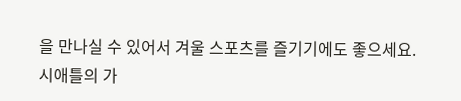을 만나실 수 있어서 겨울 스포츠를 즐기기에도 좋으세요.
시애틀의 가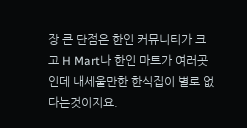장 큰 단점은 한인 커뮤니티가 크고 H Mart나 한인 마트가 여러곳인데 내세울만한 한식집이 별로 없다는것이지요.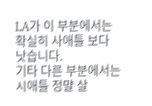LA가 이 부분에서는 확실히 사애틀 보다 낫습니다.
기타 다른 부분에서는 시애틀 정먈 살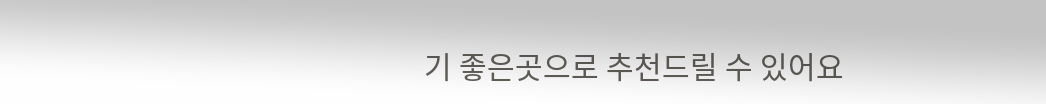기 좋은곳으로 추천드릴 수 있어요